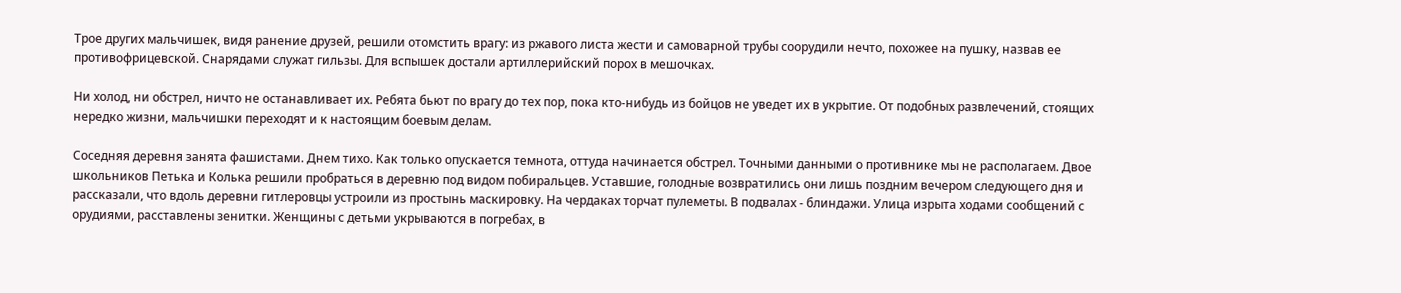Трое других мальчишек, видя ранение друзей, решили отомстить врагу: из ржавого листа жести и самоварной трубы соорудили нечто, похожее на пушку, назвав ее противофрицевской. Снарядами служат гильзы. Для вспышек достали артиллерийский порох в мешочках.

Ни холод, ни обстрел, ничто не останавливает их. Ребята бьют по врагу до тех пор, пока кто-нибудь из бойцов не уведет их в укрытие. От подобных развлечений, стоящих нередко жизни, мальчишки переходят и к настоящим боевым делам.

Соседняя деревня занята фашистами. Днем тихо. Как только опускается темнота, оттуда начинается обстрел. Точными данными о противнике мы не располагаем. Двое школьников Петька и Колька решили пробраться в деревню под видом побиральцев. Уставшие, голодные возвратились они лишь поздним вечером следующего дня и рассказали, что вдоль деревни гитлеровцы устроили из простынь маскировку. На чердаках торчат пулеметы. В подвалах - блиндажи. Улица изрыта ходами сообщений с орудиями, расставлены зенитки. Женщины с детьми укрываются в погребах, в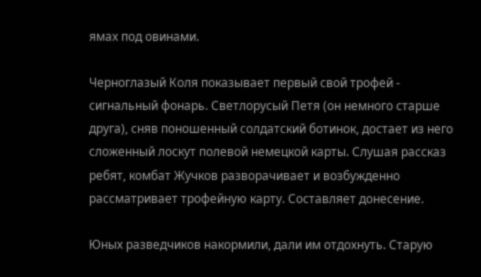ямах под овинами.

Черноглазый Коля показывает первый свой трофей - сигнальный фонарь. Светлорусый Петя (он немного старше друга), сняв поношенный солдатский ботинок, достает из него сложенный лоскут полевой немецкой карты. Слушая рассказ ребят, комбат Жучков разворачивает и возбужденно рассматривает трофейную карту. Составляет донесение.

Юных разведчиков накормили, дали им отдохнуть. Старую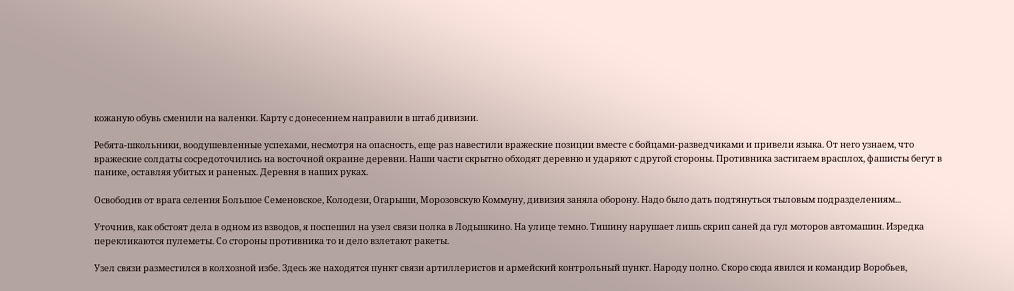кожаную обувь сменили на валенки. Карту с донесением направили в штаб дивизии.

Ребята-школьники, воодушевленные успехами, несмотря на опасность, еще раз навестили вражеские позиции вместе с бойцами-разведчиками и привели языка. От него узнаем, что вражеские солдаты сосредоточились на восточной окраине деревни. Наши части скрытно обходят деревню и ударяют с другой стороны. Противника застигаем врасплох, фашисты бегут в панике, оставляя убитых и раненых. Деревня в наших руках.

Освободив от врага селения Большое Семеновское, Колодези, Огарыши, Морозовскую Коммуну, дивизия заняла оборону. Надо было дать подтянуться тыловым подразделениям...

Уточнив, как обстоят дела в одном из взводов, я поспешил на узел связи полка в Лодышкино. На улице темно. Тишину нарушает лишь скрип саней да гул моторов автомашин. Изредка перекликаются пулеметы. Со стороны противника то и дело взлетают ракеты.

Узел связи разместился в колхозной избе. Здесь же находятся пункт связи артиллеристов и армейский контрольный пункт. Народу полно. Скоро сюда явился и командир Воробьев,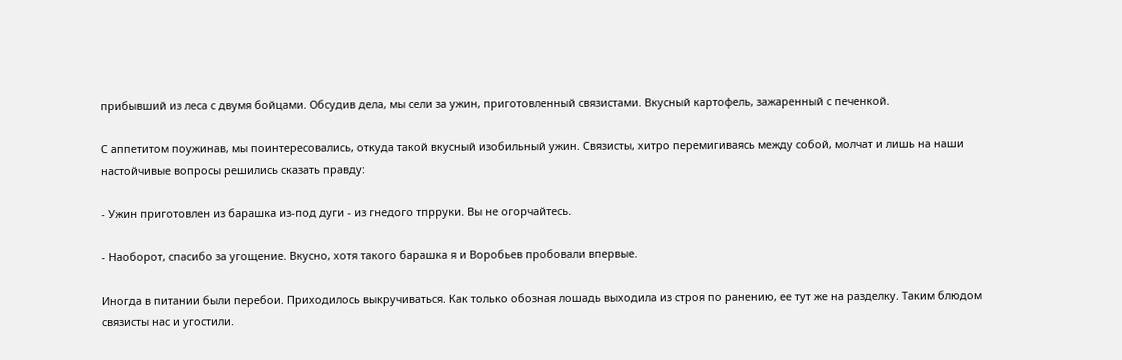прибывший из леса с двумя бойцами. Обсудив дела, мы сели за ужин, приготовленный связистами. Вкусный картофель, зажаренный с печенкой.

С аппетитом поужинав, мы поинтересовались, откуда такой вкусный изобильный ужин. Связисты, хитро перемигиваясь между собой, молчат и лишь на наши настойчивые вопросы решились сказать правду:

- Ужин приготовлен из барашка из-под дуги - из гнедого тпрруки. Вы не огорчайтесь.

- Наоборот, спасибо за угощение. Вкусно, хотя такого барашка я и Воробьев пробовали впервые.

Иногда в питании были перебои. Приходилось выкручиваться. Как только обозная лошадь выходила из строя по ранению, ее тут же на разделку. Таким блюдом связисты нас и угостили.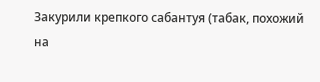Закурили крепкого сабантуя (табак, похожий на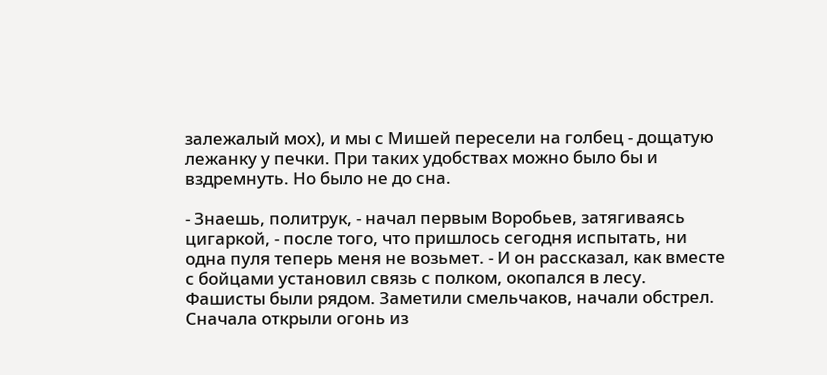залежалый мох), и мы с Мишей пересели на голбец - дощатую лежанку у печки. При таких удобствах можно было бы и вздремнуть. Но было не до сна.

- Знаешь, политрук, - начал первым Воробьев, затягиваясь цигаркой, - после того, что пришлось сегодня испытать, ни одна пуля теперь меня не возьмет. - И он рассказал, как вместе с бойцами установил связь с полком, окопался в лесу. Фашисты были рядом. Заметили смельчаков, начали обстрел. Сначала открыли огонь из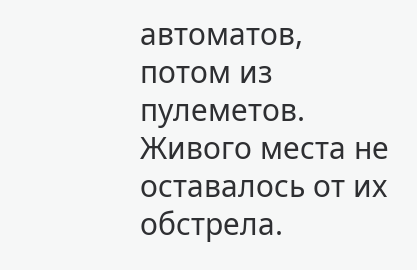автоматов, потом из пулеметов. Живого места не оставалось от их обстрела.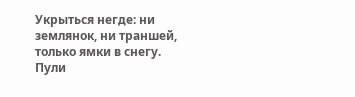Укрыться негде: ни землянок, ни траншей, только ямки в снегу. Пули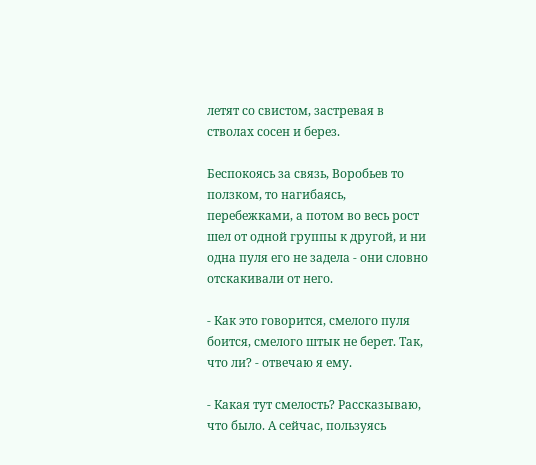летят со свистом, застревая в стволах сосен и берез.

Беспокоясь за связь, Воробьев то ползком, то нагибаясь, перебежками, а потом во весь рост шел от одной группы к другой, и ни одна пуля его не задела - они словно отскакивали от него.

- Как это говорится, смелого пуля боится, смелого штык не берет. Так, что ли? - отвечаю я ему.

- Какая тут смелость? Рассказываю, что было. А сейчас, пользуясь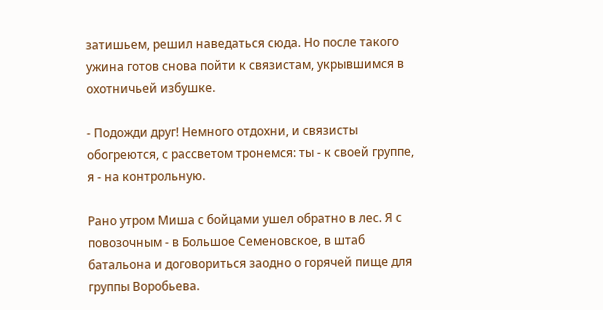затишьем, решил наведаться сюда. Но после такого ужина готов снова пойти к связистам, укрывшимся в охотничьей избушке.

- Подожди друг! Немного отдохни, и связисты обогреются, с рассветом тронемся: ты - к своей группе, я - на контрольную.

Рано утром Миша с бойцами ушел обратно в лес. Я с повозочным - в Большое Семеновское, в штаб батальона и договориться заодно о горячей пище для группы Воробьева.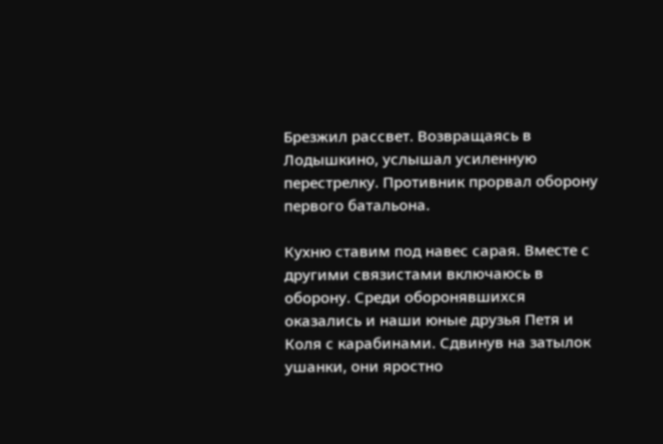Брезжил рассвет. Возвращаясь в Лодышкино, услышал усиленную перестрелку. Противник прорвал оборону первого батальона.

Кухню ставим под навес сарая. Вместе с другими связистами включаюсь в оборону. Среди оборонявшихся оказались и наши юные друзья Петя и Коля с карабинами. Сдвинув на затылок ушанки, они яростно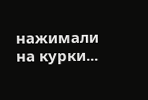нажимали на курки...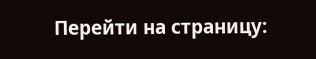Перейти на страницу: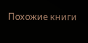Похожие книги